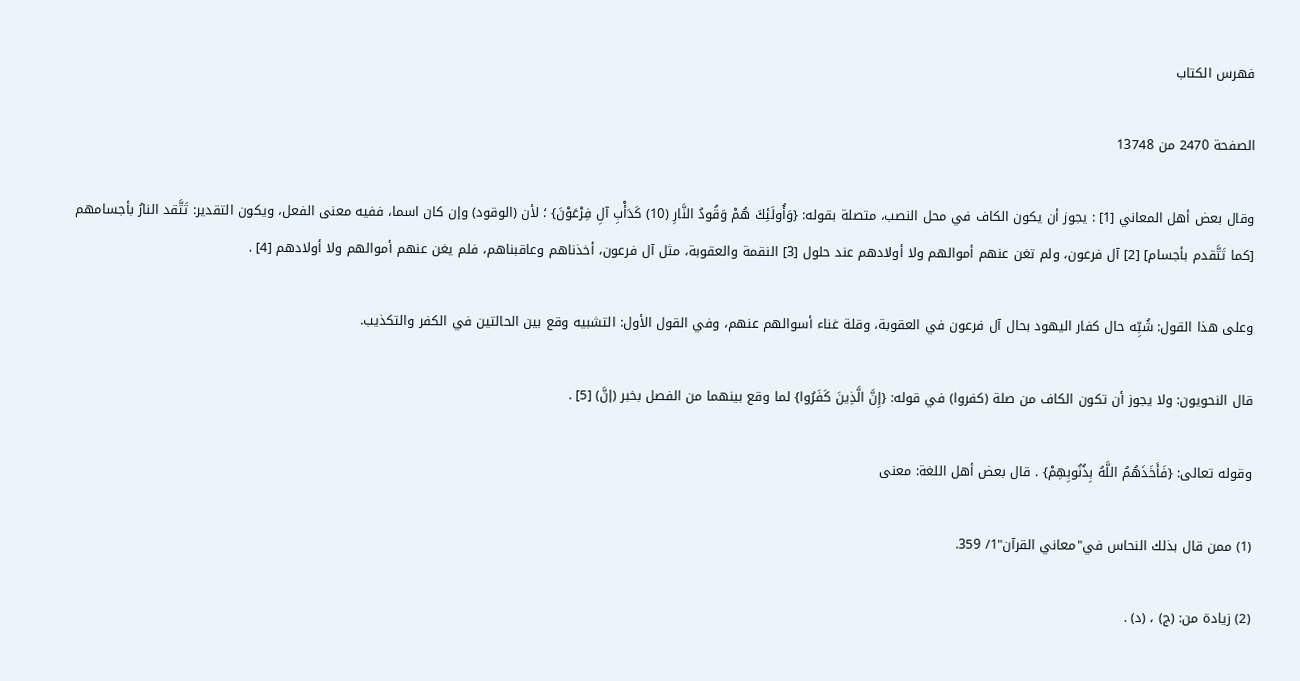فهرس الكتاب

الصفحة 2470 من 13748

وقال بعض أهل المعاني [1] : يجوز أن يكون الكاف في محل النصب، متصلة بقوله: {وَأُولَئِكَ هُمْ وَقُودُ النَّارِ (10) كَدَأْبِ آلِ فِرْعَوْنَ} ؛ لأن (الوقود) وإن كان اسما، ففيه معنى الفعل، ويكون التقدير: تَتَّقد النارُ بأجسامهم [كما تَتَّقدم بأجسام] [2] آل فرعون، ولم تغن عنهم أموالهم ولا أولادهم عند حلول [3] النقمة والعقوبة، مثل آل فرعون، أخذناهم وعاقبناهم، فلم يغن عنهم أموالهم ولا أولادهم [4] .

وعلى هذا القول: شُبِّه حال كفار اليهود بحال آل فرعون في العقوبة، وقلة غناء أسوالهم عنهم، وفي القول الأول: التشبيه وقع بين الحالتين في الكفر والتكذيب.

قال النحويون: ولا يجوز أن تكون الكاف من صلة (كفروا) في قوله: {إِنَّ الَّذِينَ كَفَرُوا} لما وقع بينهما من الفصل بخبر (إنَّ) [5] .

وقوله تعالى: {فَأَخَذَهُمُ اللَّهُ بِذُنُوبِهِمْ} . قال بعض أهل اللغة: معنى

(1) ممن قال بذلك النحاس في"معاني القرآن"1/ 359.

(2) زيادة من: (ج) ، (د) .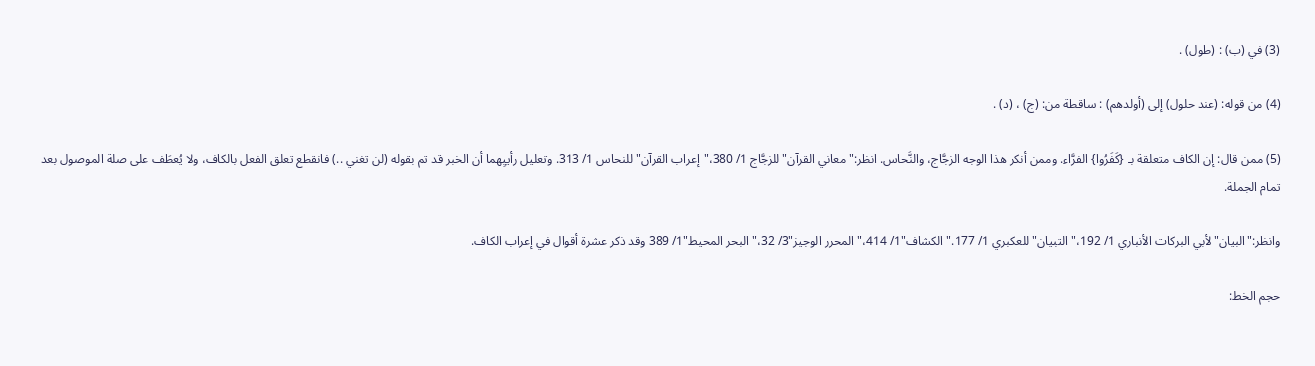(3) في (ب) : (طول) .

(4) من قوله: (عند حلول) إلى (أولدهم) : ساقطة من: (ج) ، (د) .

(5) ممن قال: إن الكاف متعلقة بـ {كَفَرُوا} الفرَّاء. وممن أنكر هذا الوجه الزجَّاج، والنَّحاس. انظر:"معاني القرآن"للزجَّاج 1/ 380،"إعراب القرآن"للنحاس 1/ 313. وتعليل رأييِهما أن الخبر قد تم بقوله (لن تغني ..) فانقطع تعلق الفعل بالكاف، ولا يُعطَف على صلة الموصول بعد تمام الجملة.

وانظر:"البيان"لأبي البركات الأنباري 1/ 192،"التبيان"للعكبري 1/ 177."الكشاف"1/ 414،"المحرر الوجيز"3/ 32،"البحر المحيط"1/ 389 وقد ذكر عشرة أقوال في إعراب الكاف.

حجم الخط: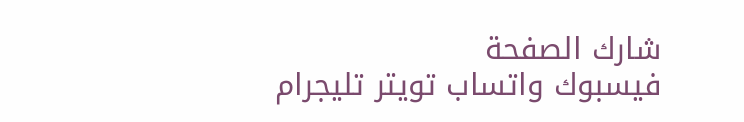شارك الصفحة
فيسبوك واتساب تويتر تليجرام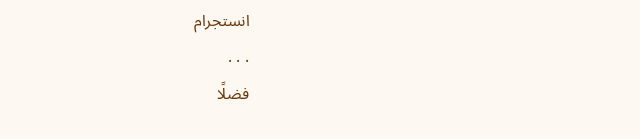انستجرام
. . .
فضلًا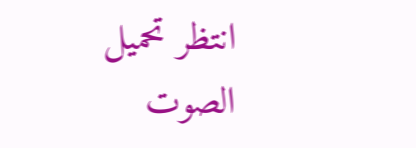انتظر تحميل الصوت